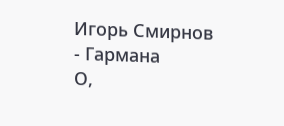Игорь Смирнов - Гармана
О,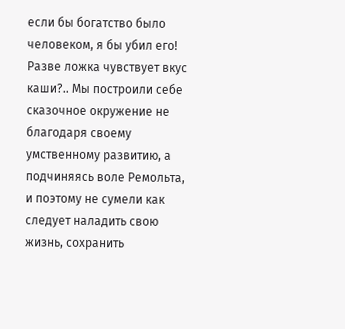если бы богатство было человеком, я бы убил его! Разве ложка чувствует вкус каши?.. Мы построили себе сказочное окружение не благодаря своему умственному развитию, а подчиняясь воле Ремольта, и поэтому не сумели как следует наладить свою жизнь, сохранить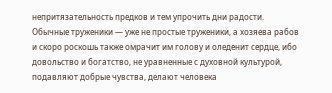непритязательность предков и тем упрочить дни радости. Обычные труженики — уже не простые труженики, а хозяева рабов и скоро роскошь также омрачит им голову и оледенит сердце, ибо довольство и богатство, не уравненные с духовной культурой, подавляют добрые чувства, делают человека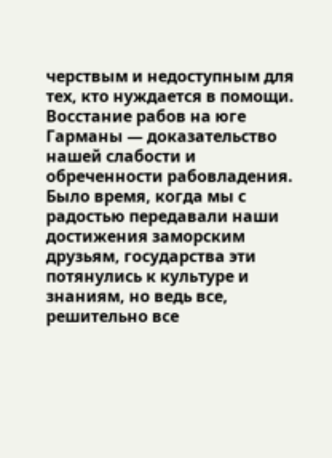черствым и недоступным для тех, кто нуждается в помощи.
Восстание рабов на юге Гарманы — доказательство нашей слабости и обреченности рабовладения. Было время, когда мы с радостью передавали наши достижения заморским друзьям, государства эти потянулись к культуре и знаниям, но ведь все, решительно все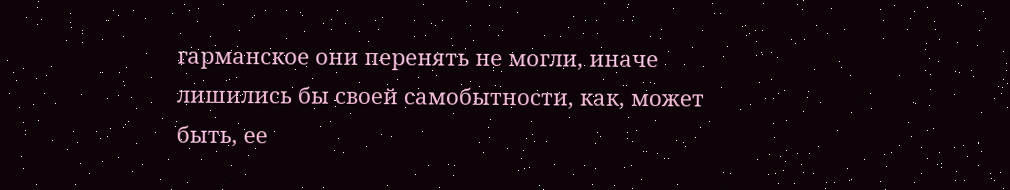гарманское они перенять не могли, иначе лишились бы своей самобытности, как, может быть, ее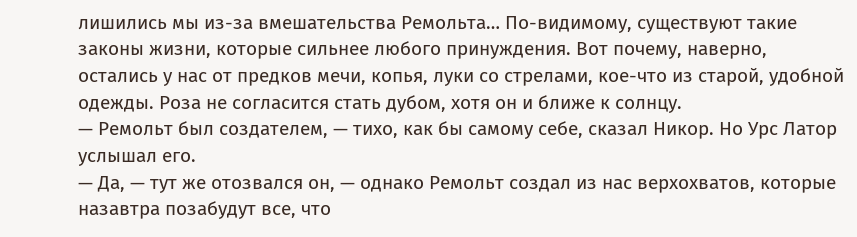лишились мы из-за вмешательства Ремольта… По-видимому, существуют такие законы жизни, которые сильнее любого принуждения. Вот почему, наверно, остались у нас от предков мечи, копья, луки со стрелами, кое-что из старой, удобной одежды. Роза не согласится стать дубом, хотя он и ближе к солнцу.
— Ремольт был создателем, — тихо, как бы самому себе, сказал Никор. Но Урс Латор услышал его.
— Да, — тут же отозвался он, — однако Ремольт создал из нас верхохватов, которые назавтра позабудут все, что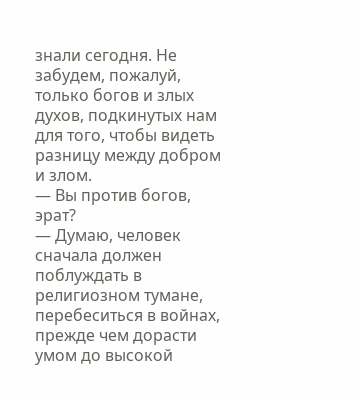знали сегодня. Не забудем, пожалуй, только богов и злых духов, подкинутых нам для того, чтобы видеть разницу между добром и злом.
— Вы против богов, эрат?
— Думаю, человек сначала должен поблуждать в религиозном тумане, перебеситься в войнах, прежде чем дорасти умом до высокой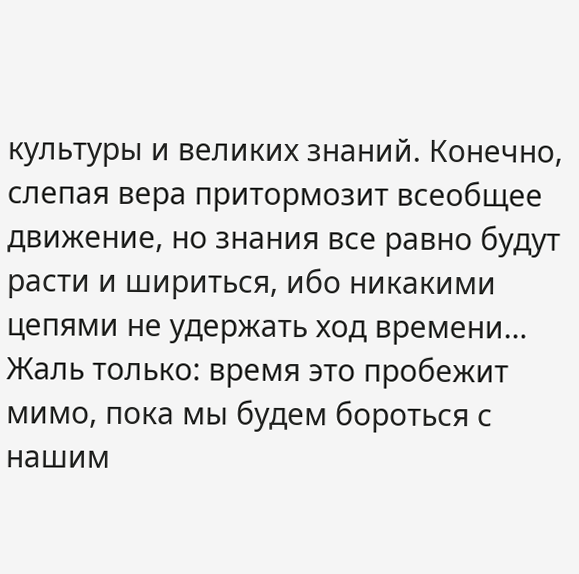культуры и великих знаний. Конечно, слепая вера притормозит всеобщее движение, но знания все равно будут расти и шириться, ибо никакими цепями не удержать ход времени… Жаль только: время это пробежит мимо, пока мы будем бороться с нашим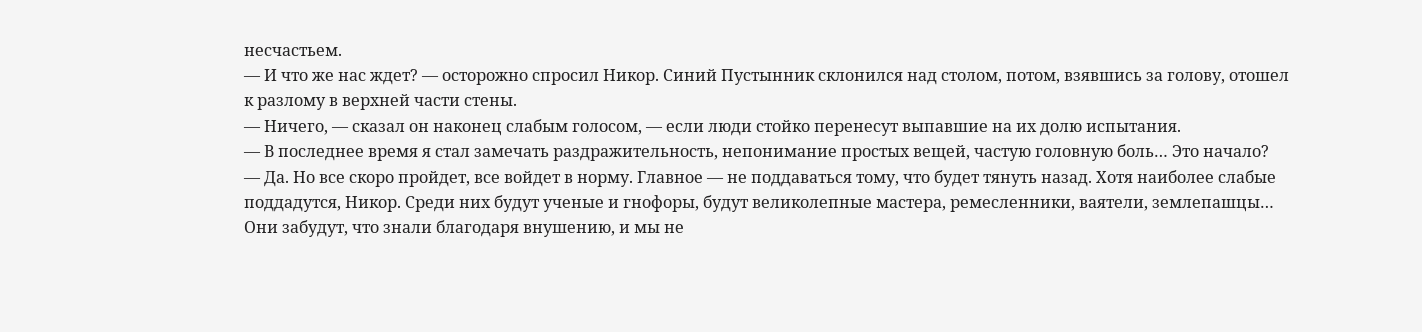несчастьем.
— И что же нас ждет? — осторожно спросил Никор. Синий Пустынник склонился над столом, потом, взявшись за голову, отошел к разлому в верхней части стены.
— Ничего, — сказал он наконец слабым голосом, — если люди стойко перенесут выпавшие на их долю испытания.
— В последнее время я стал замечать раздражительность, непонимание простых вещей, частую головную боль… Это начало?
— Да. Но все скоро пройдет, все войдет в норму. Главное — не поддаваться тому, что будет тянуть назад. Хотя наиболее слабые поддадутся, Никор. Среди них будут ученые и гнофоры, будут великолепные мастера, ремесленники, ваятели, землепашцы… Они забудут, что знали благодаря внушению, и мы не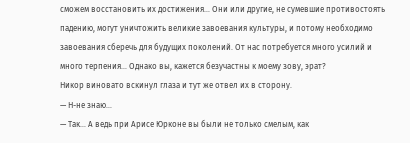сможем восстановить их достижения… Они или другие, не сумевшие противостоять падению, могут уничтожить великие завоевания культуры, и потому необходимо завоевания сберечь для будущих поколений. От нас потребуется много усилий и много терпения… Однако вы, кажется безучастны к моему зову, эрат?
Никор виновато вскинул глаза и тут же отвел их в сторону.
— Н-не знаю…
— Так… А ведь при Арисе Юрконе вы были не только смелым, как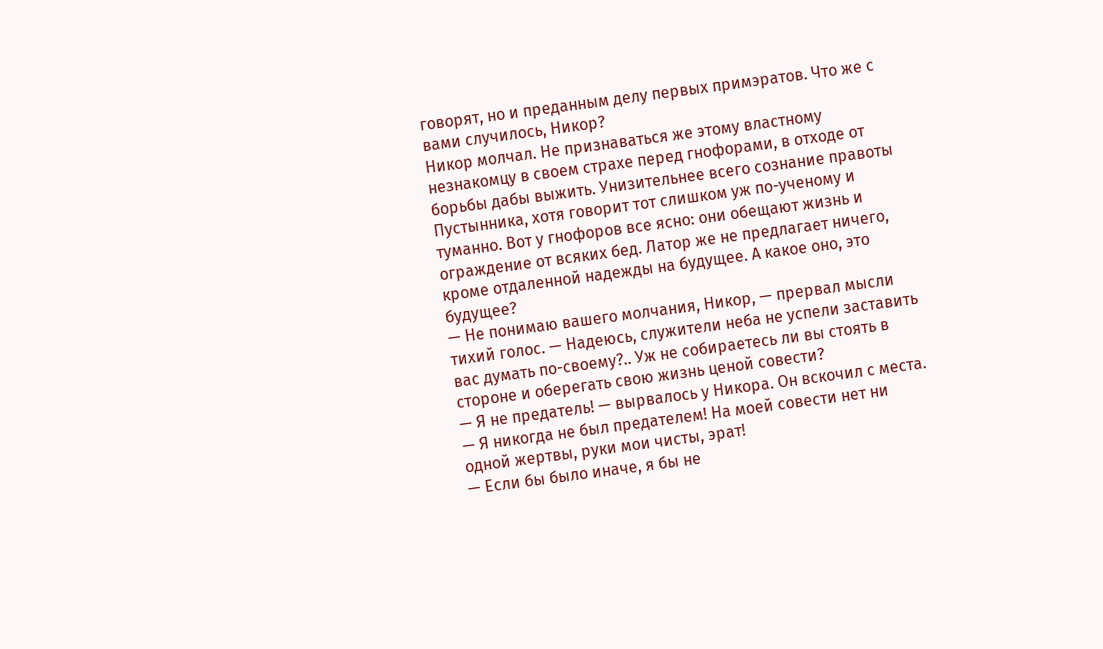говорят, но и преданным делу первых примэратов. Что же с вами случилось, Никор?
Никор молчал. Не признаваться же этому властному незнакомцу в своем страхе перед гнофорами, в отходе от борьбы дабы выжить. Унизительнее всего сознание правоты Пустынника, хотя говорит тот слишком уж по-ученому и туманно. Вот у гнофоров все ясно: они обещают жизнь и ограждение от всяких бед. Латор же не предлагает ничего, кроме отдаленной надежды на будущее. А какое оно, это будущее?
— Не понимаю вашего молчания, Никор, — прервал мысли тихий голос. — Надеюсь, служители неба не успели заставить вас думать по-своему?.. Уж не собираетесь ли вы стоять в стороне и оберегать свою жизнь ценой совести?
— Я не предатель! — вырвалось у Никора. Он вскочил с места. — Я никогда не был предателем! На моей совести нет ни одной жертвы, руки мои чисты, эрат!
— Если бы было иначе, я бы не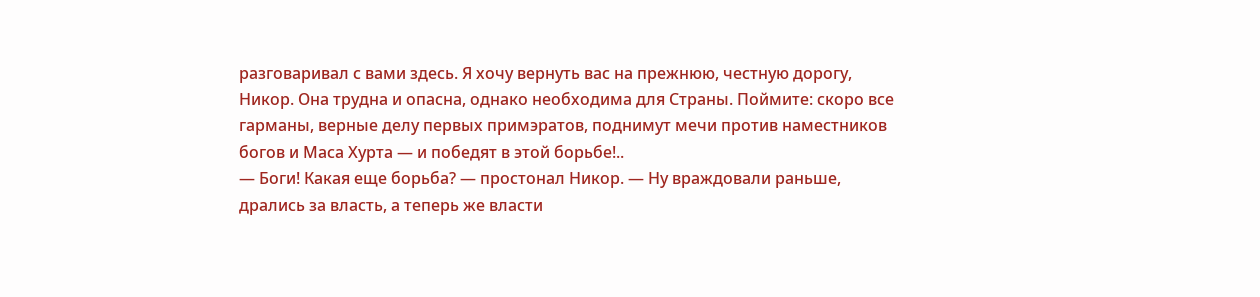разговаривал с вами здесь. Я хочу вернуть вас на прежнюю, честную дорогу, Никор. Она трудна и опасна, однако необходима для Страны. Поймите: скоро все гарманы, верные делу первых примэратов, поднимут мечи против наместников богов и Маса Хурта — и победят в этой борьбе!..
— Боги! Какая еще борьба? — простонал Никор. — Ну враждовали раньше, дрались за власть, а теперь же власти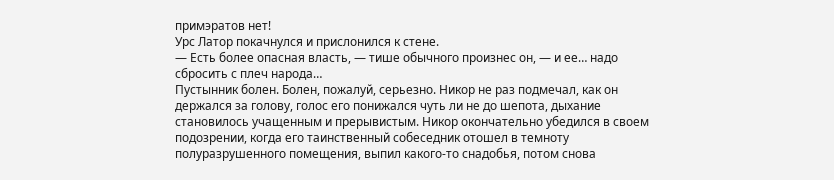примэратов нет!
Урс Латор покачнулся и прислонился к стене.
— Есть более опасная власть, — тише обычного произнес он, — и ее… надо сбросить с плеч народа…
Пустынник болен. Болен, пожалуй, серьезно. Никор не раз подмечал, как он держался за голову, голос его понижался чуть ли не до шепота, дыхание становилось учащенным и прерывистым. Никор окончательно убедился в своем подозрении, когда его таинственный собеседник отошел в темноту полуразрушенного помещения, выпил какого-то снадобья, потом снова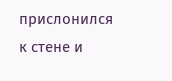прислонился к стене и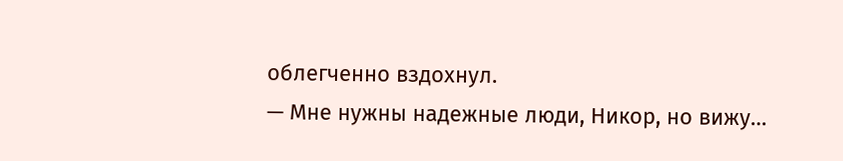облегченно вздохнул.
— Мне нужны надежные люди, Никор, но вижу…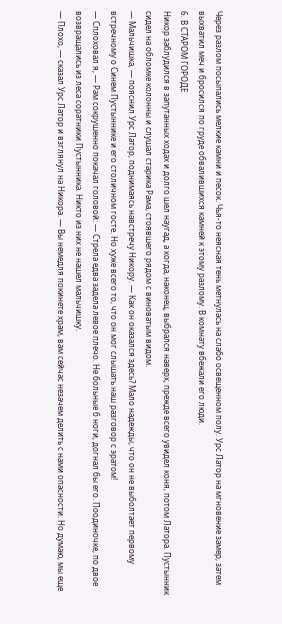Через разлом посыпались мелкие камни и песок. Чья-то неясная тень метнулась на слабо освещенном полу. Урс Латор на мгновение замер, затем выхватил меч и бросился по груде обвалившихся камней к этому разлому. В комнату вбежали его люди.
6. В СТАРОМ ГОРОДЕ
Никор заблудился в запутанных ходах и долго шел наугад, а когда, наконец, выбрался наверх, прежде всего увидел коня, потом Латора. Пустынник сидел на обломке колонны и слушал старика Рама, стоявшего рядом с виноватым видом.
— Мальчишка, — пояснил Урс Латор, поднимаясь навстречу Никору. — Как он оказался здесь? Мало надежды, что он не выболтает первому встречному о Синем Пустыннике и его столичном госте. Но хуже всего то, что он мог слышать наш разговор с эратом!
— Сплоховал я, — Рам сокрушенно покачал головой: — Стрела едва задела левое плечо. Не больные б ноги, догнал бы его. Поодиночке, по двое возвращались из леса соратники Пустынника. Никто из них не нашел мальчишку.
— Плохо, — сказал Урс Латор и взглянул на Никора. — Вы немедля покинете храм, вам сейчас незачем делить с нами опасности. Но думаю, мы еще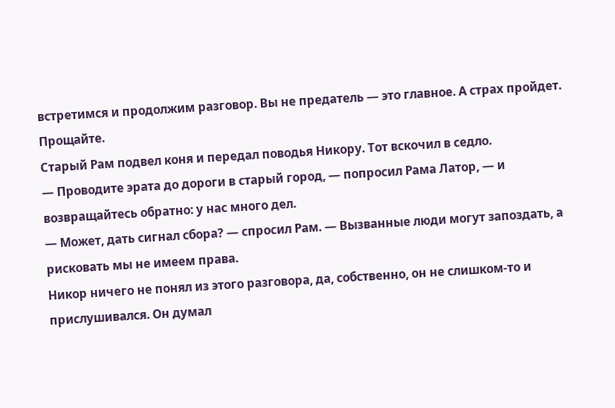встретимся и продолжим разговор. Вы не предатель — это главное. А страх пройдет. Прощайте.
Старый Рам подвел коня и передал поводья Никору. Тот вскочил в седло.
— Проводите эрата до дороги в старый город, — попросил Рама Латор, — и возвращайтесь обратно: у нас много дел.
— Может, дать сигнал сбора? — спросил Рам. — Вызванные люди могут запоздать, а рисковать мы не имеем права.
Никор ничего не понял из этого разговора, да, собственно, он не слишком-то и прислушивался. Он думал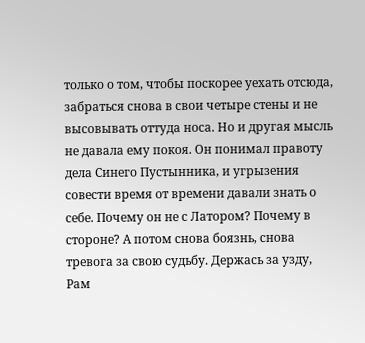только о том, чтобы поскорее уехать отсюда, забраться снова в свои четыре стены и не высовывать оттуда носа. Но и другая мысль не давала ему покоя. Он понимал правоту дела Синего Пустынника, и угрызения совести время от времени давали знать о себе. Почему он не с Латором? Почему в стороне? А потом снова боязнь, снова тревога за свою судьбу. Держась за узду, Рам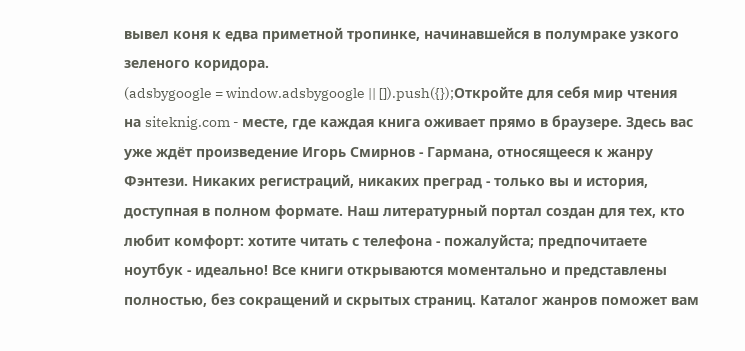вывел коня к едва приметной тропинке, начинавшейся в полумраке узкого зеленого коридора.
(adsbygoogle = window.adsbygoogle || []).push({});Откройте для себя мир чтения на siteknig.com - месте, где каждая книга оживает прямо в браузере. Здесь вас уже ждёт произведение Игорь Смирнов - Гармана, относящееся к жанру Фэнтези. Никаких регистраций, никаких преград - только вы и история, доступная в полном формате. Наш литературный портал создан для тех, кто любит комфорт: хотите читать с телефона - пожалуйста; предпочитаете ноутбук - идеально! Все книги открываются моментально и представлены полностью, без сокращений и скрытых страниц. Каталог жанров поможет вам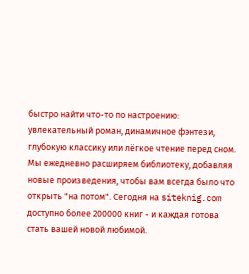быстро найти что-то по настроению: увлекательный роман, динамичное фэнтези, глубокую классику или лёгкое чтение перед сном. Мы ежедневно расширяем библиотеку, добавляя новые произведения, чтобы вам всегда было что открыть "на потом". Сегодня на siteknig.com доступно более 200000 книг - и каждая готова стать вашей новой любимой.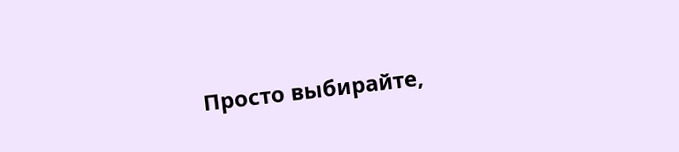Просто выбирайте,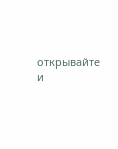открывайте и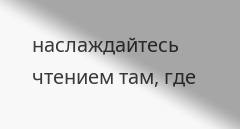наслаждайтесь чтением там, где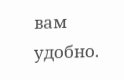вам удобно.